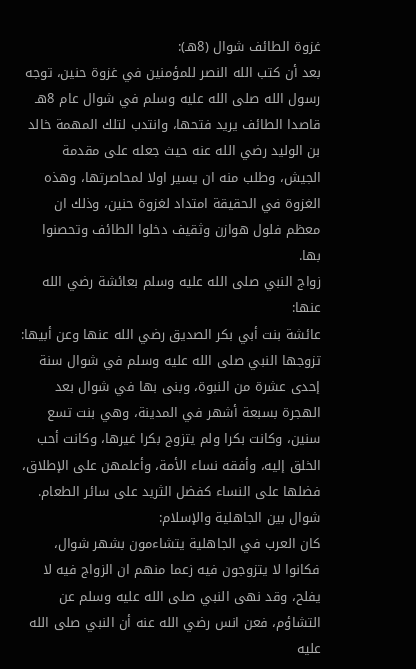غزوة الطائف شوال (8هـ):
بعد أن كتب الله النصر للمؤمنين في غزوة حنين، توجه رسول الله صلى الله عليه وسلم في شوال عام 8هـ قاصدا الطائف يريد فتحها، وانتدب لتلك المهمة خالد بن الوليد رضي الله عنه حيث جعله على مقدمة الجيش، وطلب منه ان يسير اولا لمحاصرتها، وهذه الغزوة في الحقيقة امتداد لغزوة حنين، وذلك ان معظم فلول هوازن وثقيف دخلوا الطائف وتحصنوا بها.
زواج النبي صلى الله عليه وسلم بعائشة رضي الله عنها:
عائشة بنت أبي بكر الصديق رضي الله عنها وعن أبيها: تزوجها النبي صلى الله عليه وسلم في شوال سنة إحدى عشرة من النبوة، وبنى بها في شوال بعد الهجرة بسبعة أشهر في المدينة، وهي بنت تسع سنين، وكانت بكرا ولم يتزوج بكرا غيرها، وكانت أحب الخلق إليه، وأفقه نساء الأمة، وأعلمهن على الإطلاق، فضلها على النساء كفضل الثريد على سائر الطعام.
شوال بين الجاهلية والإسلام:
كان العرب في الجاهلية يتشاءمون بشهر شوال، فكانوا لا يتزوجون فيه زعما منهم ان الزواج فيه لا يفلح، وقد نهى النبي صلى الله عليه وسلم عن التشاؤم، فعن انس رضي الله عنه أن النبي صلى الله عليه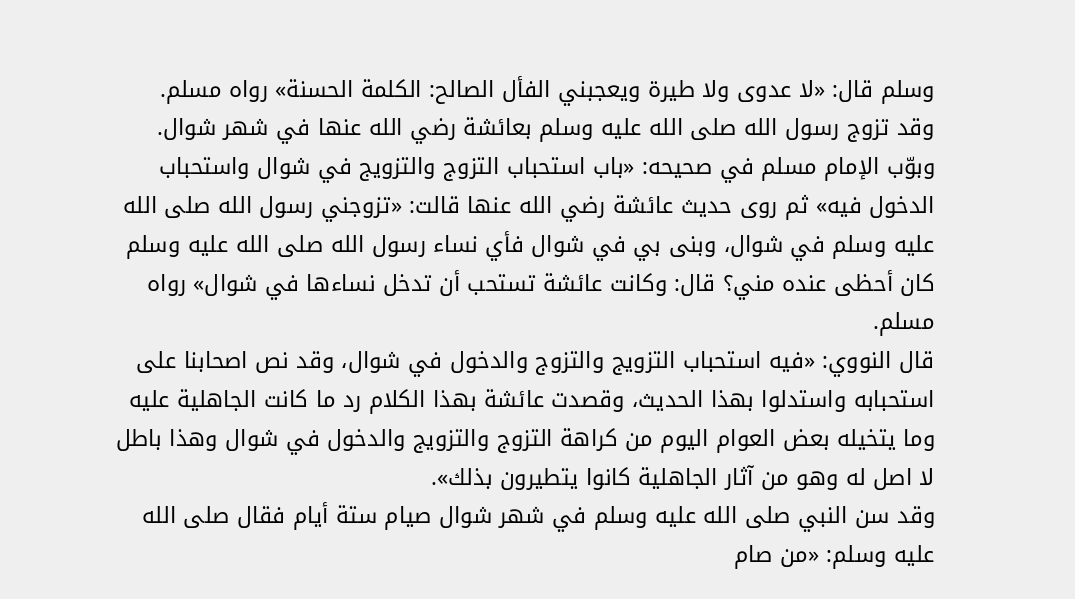وسلم قال: «لا عدوى ولا طيرة ويعجبني الفأل الصالح: الكلمة الحسنة» رواه مسلم.
وقد تزوج رسول الله صلى الله عليه وسلم بعائشة رضي الله عنها في شهر شوال.
وبوّب الإمام مسلم في صحيحه: «باب استحباب التزوج والتزويج في شوال واستحباب الدخول فيه» ثم روى حديث عائشة رضي الله عنها قالت: «تزوجني رسول الله صلى الله عليه وسلم في شوال، وبنى بي في شوال فأي نساء رسول الله صلى الله عليه وسلم كان أحظى عنده مني؟ قال: وكانت عائشة تستحب أن تدخل نساءها في شوال» رواه مسلم.
قال النووي: «فيه استحباب التزويج والتزوج والدخول في شوال، وقد نص اصحابنا على استحبابه واستدلوا بهذا الحديث، وقصدت عائشة بهذا الكلام رد ما كانت الجاهلية عليه وما يتخيله بعض العوام اليوم من كراهة التزوج والتزويج والدخول في شوال وهذا باطل لا اصل له وهو من آثار الجاهلية كانوا يتطيرون بذلك».
وقد سن النبي صلى الله عليه وسلم في شهر شوال صيام ستة أيام فقال صلى الله عليه وسلم: «من صام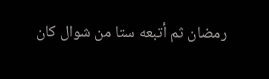رمضان ثم أتبعه ستا من شوال كان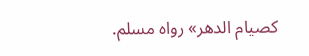كصيام الدهر» رواه مسلم.